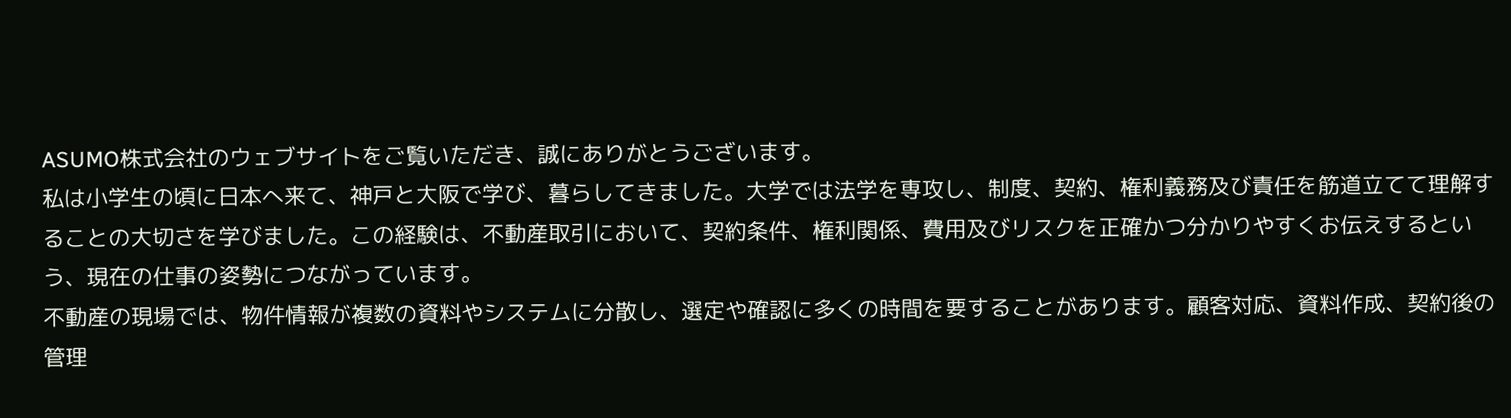ASUMO株式会社のウェブサイトをご覧いただき、誠にありがとうございます。
私は小学生の頃に日本へ来て、神戸と大阪で学び、暮らしてきました。大学では法学を専攻し、制度、契約、権利義務及び責任を筋道立てて理解することの大切さを学びました。この経験は、不動産取引において、契約条件、権利関係、費用及びリスクを正確かつ分かりやすくお伝えするという、現在の仕事の姿勢につながっています。
不動産の現場では、物件情報が複数の資料やシステムに分散し、選定や確認に多くの時間を要することがあります。顧客対応、資料作成、契約後の管理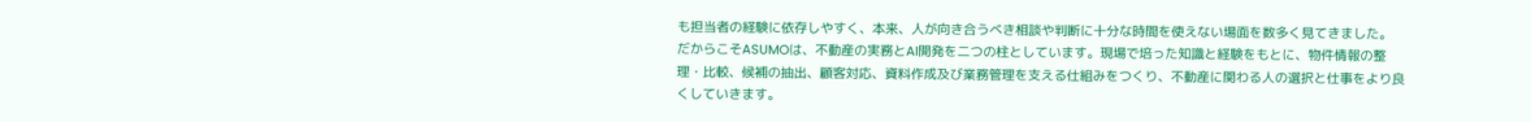も担当者の経験に依存しやすく、本来、人が向き合うべき相談や判断に十分な時間を使えない場面を数多く見てきました。
だからこそASUMOは、不動産の実務とAI開発を二つの柱としています。現場で培った知識と経験をもとに、物件情報の整理・比較、候補の抽出、顧客対応、資料作成及び業務管理を支える仕組みをつくり、不動産に関わる人の選択と仕事をより良くしていきます。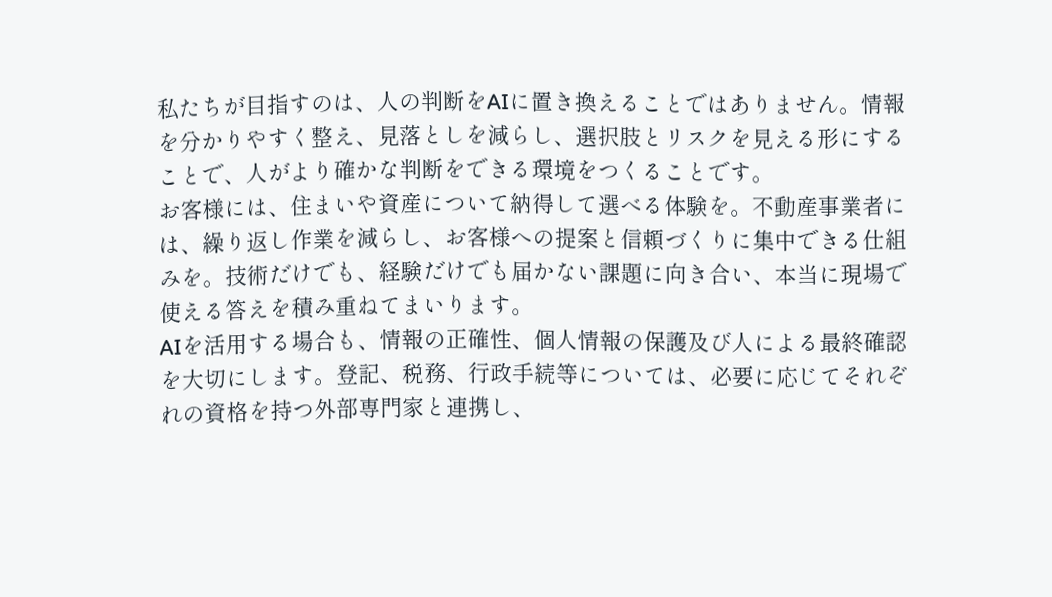私たちが目指すのは、人の判断をAIに置き換えることではありません。情報を分かりやすく整え、見落としを減らし、選択肢とリスクを見える形にすることで、人がより確かな判断をできる環境をつくることです。
お客様には、住まいや資産について納得して選べる体験を。不動産事業者には、繰り返し作業を減らし、お客様への提案と信頼づくりに集中できる仕組みを。技術だけでも、経験だけでも届かない課題に向き合い、本当に現場で使える答えを積み重ねてまいります。
AIを活用する場合も、情報の正確性、個人情報の保護及び人による最終確認を大切にします。登記、税務、行政手続等については、必要に応じてそれぞれの資格を持つ外部専門家と連携し、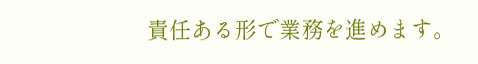責任ある形で業務を進めます。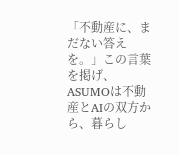「不動産に、まだない答えを。」この言葉を掲げ、ASUMOは不動産とAIの双方から、暮らし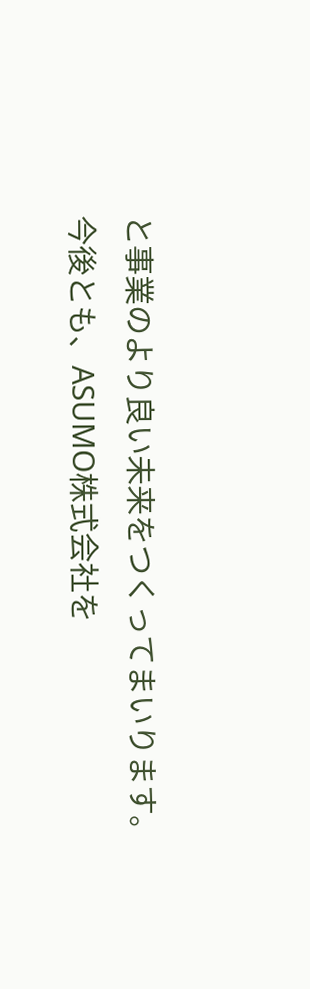と事業のより良い未来をつくってまいります。
今後とも、ASUMO株式会社を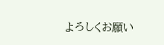よろしくお願い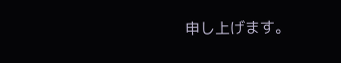申し上げます。